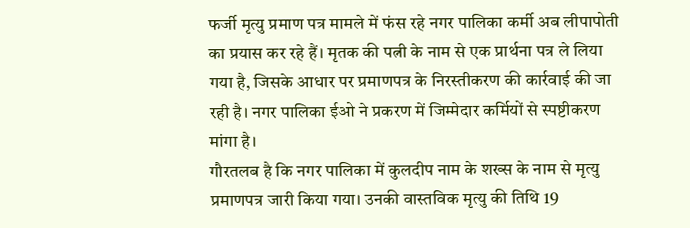फर्जी मृत्यु प्रमाण पत्र मामले में फंस रहे नगर पालिका कर्मी अब लीपापोती का प्रयास कर रहे हैं। मृतक की पत्नी के नाम से एक प्रार्थना पत्र ले लिया गया है, जिसके आधार पर प्रमाणपत्र के निरस्तीकरण की कार्रवाई की जा रही है। नगर पालिका ईओ ने प्रकरण में जिम्मेदार कर्मियों से स्पष्टीकरण मांगा है।
गौरतलब है कि नगर पालिका में कुलदीप नाम के शख्स के नाम से मृत्यु प्रमाणपत्र जारी किया गया। उनकी वास्तविक मृत्यु की तिथि 19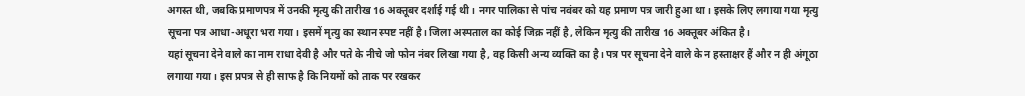अगस्त थी, जबकि प्रमाणपत्र में उनकी मृत्यु की तारीख 16 अक्तूबर दर्शाई गई थी। नगर पालिका से पांच नवंबर को यह प्रमाण पत्र जारी हुआ था। इसके लिए लगाया गया मृत्यु सूचना पत्र आधा-अधूरा भरा गया। इसमें मृत्यु का स्थान स्पष्ट नहीं है। जिला अस्पताल का कोई जिक्र नहीं है, लेकिन मृत्यु की तारीख 16 अक्तूबर अंकित है।
यहां सूचना देने वाले का नाम राधा देवी है और पते के नीचे जो फोन नंबर लिखा गया है, वह किसी अन्य व्यक्ति का है। पत्र पर सूचना देने वाले के न हस्ताक्षर हैं और न ही अंगूठा लगाया गया। इस प्रपत्र से ही साफ है कि नियमों को ताक पर रखकर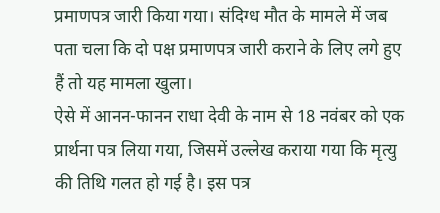प्रमाणपत्र जारी किया गया। संदिग्ध मौत के मामले में जब पता चला कि दो पक्ष प्रमाणपत्र जारी कराने के लिए लगे हुए हैं तो यह मामला खुला।
ऐसे में आनन-फानन राधा देवी के नाम से 18 नवंबर को एक प्रार्थना पत्र लिया गया, जिसमें उल्लेख कराया गया कि मृत्यु की तिथि गलत हो गई है। इस पत्र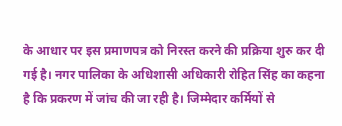के आधार पर इस प्रमाणपत्र को निरस्त करने की प्रक्रिया शुरु कर दी गई है। नगर पालिका के अधिशासी अधिकारी रोहित सिंह का कहना है कि प्रकरण में जांच की जा रही है। जिम्मेदार कर्मियों से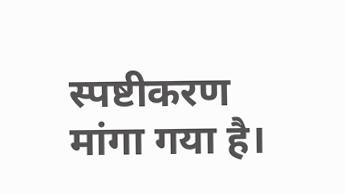स्पष्टीकरण मांगा गया है।